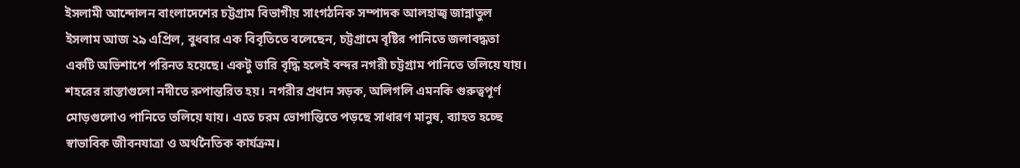ইসলামী আন্দোলন বাংলাদেশের চট্টগ্রাম বিভাগীয় সাংগঠনিক সম্পাদক আলহাজ্ব জান্নাতুল ইসলাম আজ ২৯ এপ্রিল, বুধবার এক বিবৃতিতে বলেছেন, চট্টগ্রামে বৃষ্টির পানিতে জলাবদ্ধতা একটি অভিশাপে পরিনত হয়েছে। একটু ভারি বৃদ্ধি হলেই বন্দর নগরী চট্টগ্রাম পানিতে তলিয়ে যায়। শহরের রাস্তাগুলো নদীতে রুপান্তরিত হয়। নগরীর প্রধান সড়ক, অলিগলি এমনকি গুরুত্বপূর্ণ মোড়গুলোও পানিতে তলিয়ে যায়। এতে চরম ভোগান্তিতে পড়ছে সাধারণ মানুষ, ব্যাহত হচ্ছে স্বাভাবিক জীবনযাত্রা ও অর্থনৈতিক কার্যক্রম।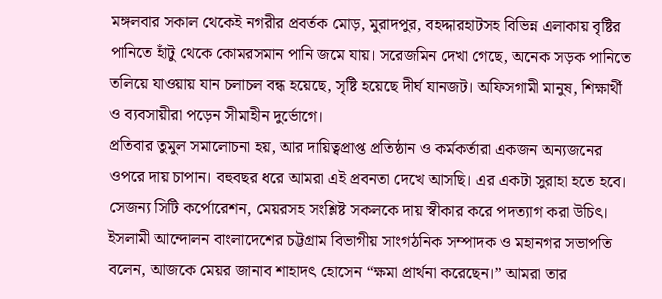মঙ্গলবার সকাল থেকেই নগরীর প্রবর্তক মোড়, মুরাদপুর, বহদ্দারহাটসহ বিভিন্ন এলাকায় বৃষ্টির পানিতে হাঁটু থেকে কোমরসমান পানি জমে যায়। সরেজমিন দেখা গেছে, অনেক সড়ক পানিতে তলিয়ে যাওয়ায় যান চলাচল বন্ধ হয়েছে, সৃষ্টি হয়েছে দীর্ঘ যানজট। অফিসগামী মানুষ, শিক্ষার্থী ও ব্যবসায়ীরা পড়েন সীমাহীন দুর্ভোগে।
প্রতিবার তুমুল সমালোচনা হয়, আর দায়িত্বপ্রাপ্ত প্রতিষ্ঠান ও কর্মকর্তারা একজন অন্যজনের ওপরে দায় চাপান। বহুবছর ধরে আমরা এই প্রবনতা দেখে আসছি। এর একটা সুরাহা হতে হবে। সেজন্য সিটি কর্পোরেশন, মেয়রসহ সংশ্লিষ্ট সকলকে দায় স্বীকার করে পদত্যাগ করা উচিৎ।
ইসলামী আন্দোলন বাংলাদেশের চট্টগ্রাম বিভাগীয় সাংগঠনিক সম্পাদক ও মহানগর সভাপতি বলেন, আজকে মেয়র জানাব শাহাদৎ হোসেন “ক্ষমা প্রার্থনা করেছেন।” আমরা তার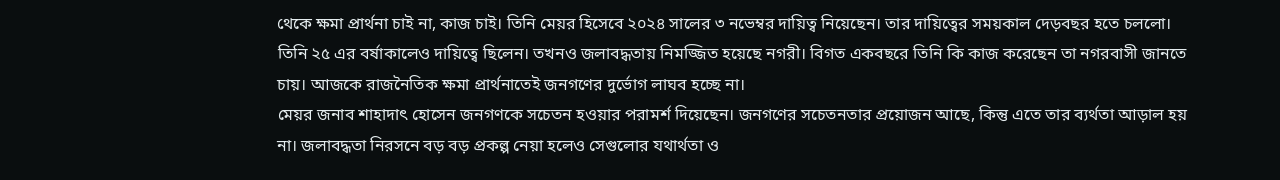থেকে ক্ষমা প্রার্থনা চাই না, কাজ চাই। তিনি মেয়র হিসেবে ২০২৪ সালের ৩ নভেম্বর দায়িত্ব নিয়েছেন। তার দায়িত্বের সময়কাল দেড়বছর হতে চললো। তিনি ২৫ এর বর্ষাকালেও দায়িত্বে ছিলেন। তখনও জলাবদ্ধতায় নিমজ্জিত হয়েছে নগরী। বিগত একবছরে তিনি কি কাজ করেছেন তা নগরবাসী জানতে চায়। আজকে রাজনৈতিক ক্ষমা প্রার্থনাতেই জনগণের দুর্ভোগ লাঘব হচ্ছে না।
মেয়র জনাব শাহাদাৎ হোসেন জনগণকে সচেতন হওয়ার পরামর্শ দিয়েছেন। জনগণের সচেতনতার প্রয়োজন আছে, কিন্তু এতে তার ব্যর্থতা আড়াল হয় না। জলাবদ্ধতা নিরসনে বড় বড় প্রকল্প নেয়া হলেও সেগুলোর যথার্থতা ও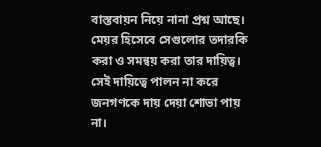বাস্তবায়ন নিয়ে নানা প্রশ্ন আছে। মেয়র হিসেবে সেগুলোর তদারকি করা ও সমন্বয় করা তার দায়িত্ব। সেই দায়িত্বে পালন না করে জনগণকে দায় দেয়া শোভা পায় না।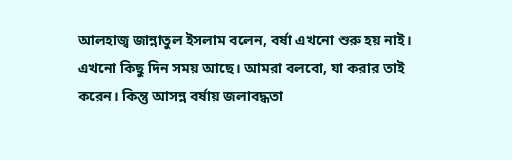আলহাজ্ব জান্নাতুল ইসলাম বলেন, বর্ষা এখনো শুরু হয় নাই। এখনো কিছু দিন সময় আছে। আমরা বলবো, যা করার তাই করেন। কিন্তু আসন্ন বর্ষায় জলাবদ্ধতা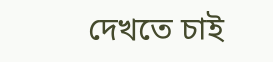দেখতে চাই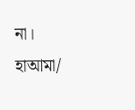না।
হাআমা/